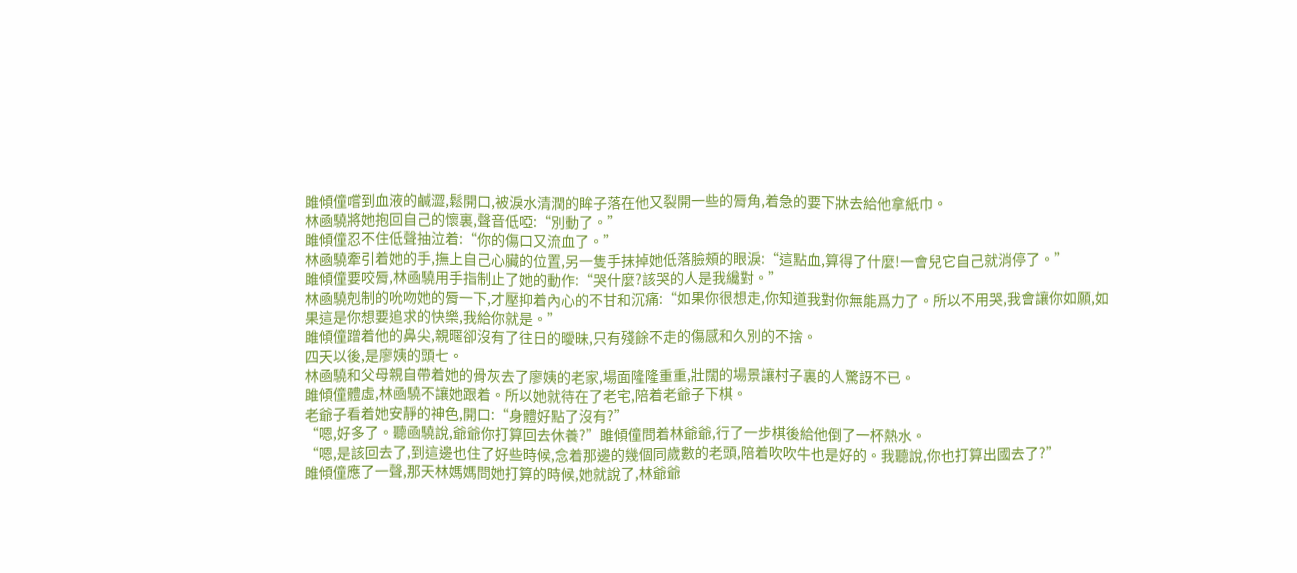雎傾僮嚐到血液的鹹澀,鬆開口,被淚水清潤的眸子落在他又裂開一些的脣角,着急的要下牀去給他拿紙巾。
林凾驍將她抱回自己的懷裏,聲音低啞:“別動了。”
雎傾僮忍不住低聲抽泣着:“你的傷口又流血了。”
林凾驍牽引着她的手,撫上自己心臟的位置,另一隻手抹掉她低落臉頰的眼淚:“這點血,算得了什麼!一會兒它自己就消停了。”
雎傾僮要咬脣,林凾驍用手指制止了她的動作:“哭什麼?該哭的人是我纔對。”
林凾驍剋制的吮吻她的脣一下,才壓抑着內心的不甘和沉痛:“如果你很想走,你知道我對你無能爲力了。所以不用哭,我會讓你如願,如果這是你想要追求的快樂,我給你就是。”
雎傾僮蹭着他的鼻尖,親暱卻沒有了往日的曖昧,只有殘餘不走的傷感和久別的不捨。
四天以後,是廖姨的頭七。
林凾驍和父母親自帶着她的骨灰去了廖姨的老家,場面隆隆重重,壯闊的場景讓村子裏的人驚訝不已。
雎傾僮體虛,林凾驍不讓她跟着。所以她就待在了老宅,陪着老爺子下棋。
老爺子看着她安靜的神色,開口:“身體好點了沒有?”
“嗯,好多了。聽凾驍說,爺爺你打算回去休養?”雎傾僮問着林爺爺,行了一步棋後給他倒了一杯熱水。
“嗯,是該回去了,到這邊也住了好些時候,念着那邊的幾個同歲數的老頭,陪着吹吹牛也是好的。我聽說,你也打算出國去了?”
雎傾僮應了一聲,那天林媽媽問她打算的時候,她就說了,林爺爺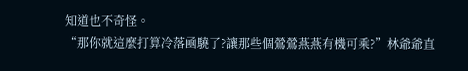知道也不奇怪。
“那你就這麼打算冷落凾驍了?讓那些個鶯鶯燕燕有機可乘?”林爺爺直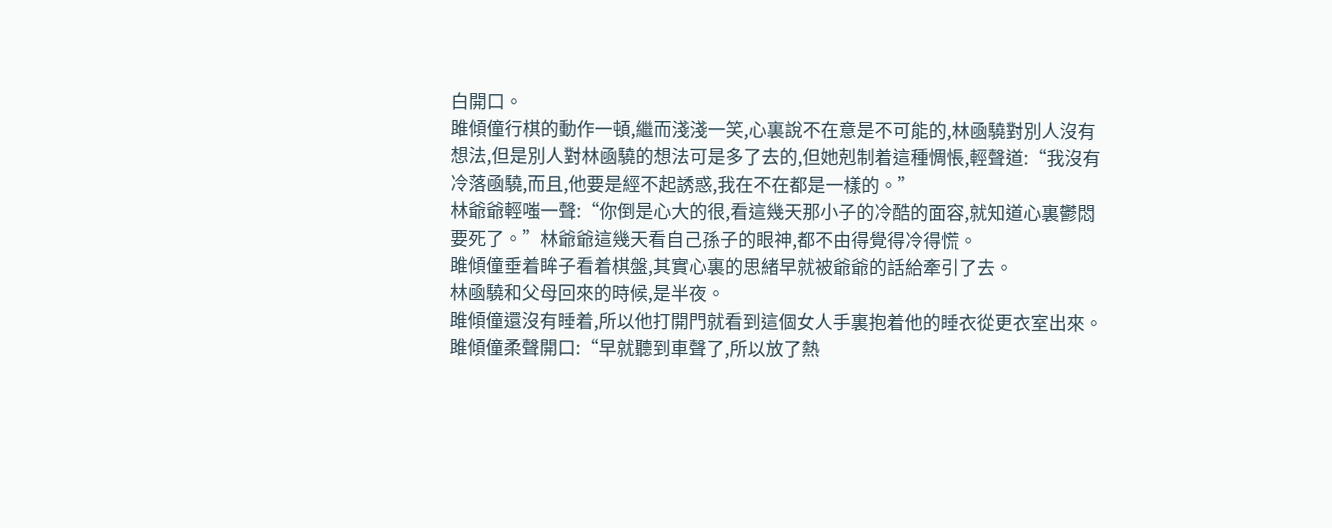白開口。
雎傾僮行棋的動作一頓,繼而淺淺一笑,心裏說不在意是不可能的,林凾驍對別人沒有想法,但是別人對林凾驍的想法可是多了去的,但她剋制着這種惆悵,輕聲道:“我沒有冷落凾驍,而且,他要是經不起誘惑,我在不在都是一樣的。”
林爺爺輕嗤一聲:“你倒是心大的很,看這幾天那小子的冷酷的面容,就知道心裏鬱悶要死了。”林爺爺這幾天看自己孫子的眼神,都不由得覺得冷得慌。
雎傾僮垂着眸子看着棋盤,其實心裏的思緒早就被爺爺的話給牽引了去。
林凾驍和父母回來的時候,是半夜。
雎傾僮還沒有睡着,所以他打開門就看到這個女人手裏抱着他的睡衣從更衣室出來。
雎傾僮柔聲開口:“早就聽到車聲了,所以放了熱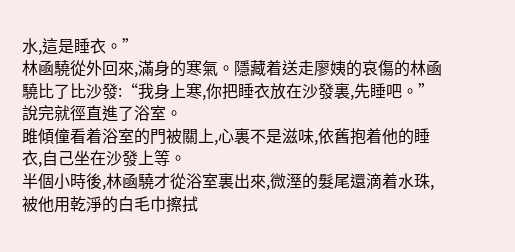水,這是睡衣。”
林凾驍從外回來,滿身的寒氣。隱藏着送走廖姨的哀傷的林凾驍比了比沙發:“我身上寒,你把睡衣放在沙發裏,先睡吧。”說完就徑直進了浴室。
雎傾僮看着浴室的門被關上,心裏不是滋味,依舊抱着他的睡衣,自己坐在沙發上等。
半個小時後,林凾驍才從浴室裏出來,微溼的髮尾還滴着水珠,被他用乾淨的白毛巾擦拭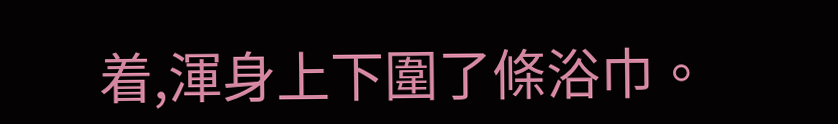着,渾身上下圍了條浴巾。